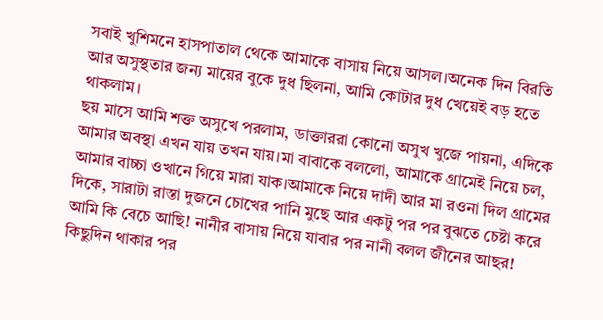সবাই খুশিমনে হাসপাতাল থেকে আমাকে বাসায় নিয়ে আসল।অনেক দিন বিরতি আর অসুস্থতার জন্য মায়ের বুকে দুধ ছিলনা, আমি কোটার দুধ খেয়েই বড় হতে থাকলাম।
ছয় মাসে আমি শক্ত অসুখে পরলাম, ডাক্তাররা কোনো অসুখ খুজে পায়না, এদিকে আমার অবস্থা এখন যায় তখন যায়।মা বাবাকে বললো, আমাকে গ্রামেই নিয়ে চল, আমার বাচ্চা ওখানে গিয়ে মারা যাক।আমাকে নিয়ে দাদী আর মা রওনা দিল গ্রামের দিকে, সারাটা রাস্তা দুজনে চোখের পানি মুছে আর একটু পর পর বুঝতে চেষ্টা করে আমি কি বেচে আছি! নানীর বাসায় নিয়ে যাবার পর নানী বলল জীনের আছর! কিছুদিন থাকার পর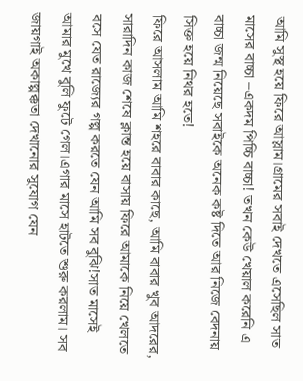আমি সুস্থ হয়ে ফিরে আস্লাম।গ্রামের সবাই দেখতে এসেছিল সাত মাসের বাচ্চা –একদম পিচ্চি বাচ্চা! তখন কেউ খেয়াল করেনি এ বাচ্চা জন্ম নিয়েছে সবাইকে অনেক কষ্ট দিতে আর নিজে বেদনায় সিক্ত হয়ে নিথর হতে!
ফিরে আসলাম আমি শহরে বাবার কাছে, আমি বাবার খুব আদরের, সারাদিন কাজ শেষে ক্লান্ত হয়ে বাসায় ফিরে আমাকে নিয়ে খেলতে বসে যেত রাজ্যের গল্প করতে যেন আমি সব বুঝি!সাত মাসেই আমার মুখে বুলি ফুটে গেল।এগার মাসে হাটতে শুরু করলাম। সব জায়গাই অকাল্পক্কতা দেখানোর সুযোগ যেন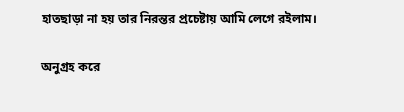হাতছাড়া না হয় তার নিরন্তর প্রচেষ্টায় আমি লেগে রইলাম।

অনুগ্রহ করে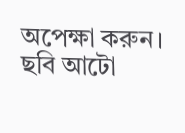অপেক্ষা করুন। ছবি আটো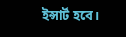ইন্সার্ট হবে।